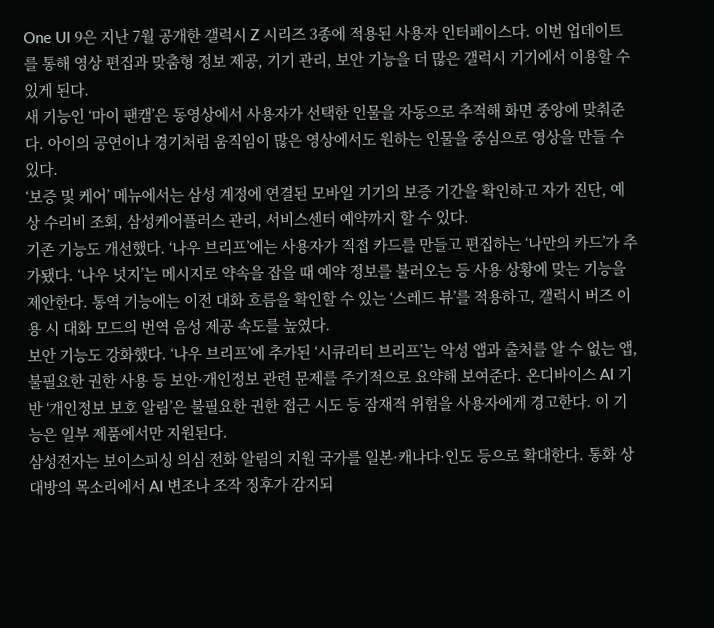One UI 9은 지난 7월 공개한 갤럭시 Z 시리즈 3종에 적용된 사용자 인터페이스다. 이번 업데이트를 통해 영상 편집과 맞춤형 정보 제공, 기기 관리, 보안 기능을 더 많은 갤럭시 기기에서 이용할 수 있게 된다.
새 기능인 ‘마이 팬캠’은 동영상에서 사용자가 선택한 인물을 자동으로 추적해 화면 중앙에 맞춰준다. 아이의 공연이나 경기처럼 움직임이 많은 영상에서도 원하는 인물을 중심으로 영상을 만들 수 있다.
‘보증 및 케어’ 메뉴에서는 삼성 계정에 연결된 모바일 기기의 보증 기간을 확인하고 자가 진단, 예상 수리비 조회, 삼성케어플러스 관리, 서비스센터 예약까지 할 수 있다.
기존 기능도 개선했다. ‘나우 브리프’에는 사용자가 직접 카드를 만들고 편집하는 ‘나만의 카드’가 추가됐다. ‘나우 넛지’는 메시지로 약속을 잡을 때 예약 정보를 불러오는 등 사용 상황에 맞는 기능을 제안한다. 통역 기능에는 이전 대화 흐름을 확인할 수 있는 ‘스레드 뷰’를 적용하고, 갤럭시 버즈 이용 시 대화 모드의 번역 음성 제공 속도를 높였다.
보안 기능도 강화했다. ‘나우 브리프’에 추가된 ‘시큐리티 브리프’는 악성 앱과 출처를 알 수 없는 앱, 불필요한 권한 사용 등 보안·개인정보 관련 문제를 주기적으로 요약해 보여준다. 온디바이스 AI 기반 ‘개인정보 보호 알림’은 불필요한 권한 접근 시도 등 잠재적 위험을 사용자에게 경고한다. 이 기능은 일부 제품에서만 지원된다.
삼성전자는 보이스피싱 의심 전화 알림의 지원 국가를 일본·캐나다·인도 등으로 확대한다. 통화 상대방의 목소리에서 AI 변조나 조작 징후가 감지되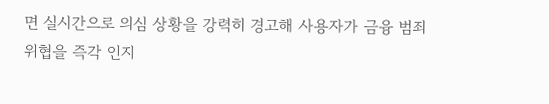면 실시간으로 의심 상황을 강력히 경고해 사용자가 금융 범죄 위협을 즉각 인지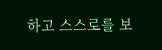하고 스스로를 보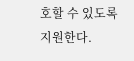호할 수 있도록 지원한다.